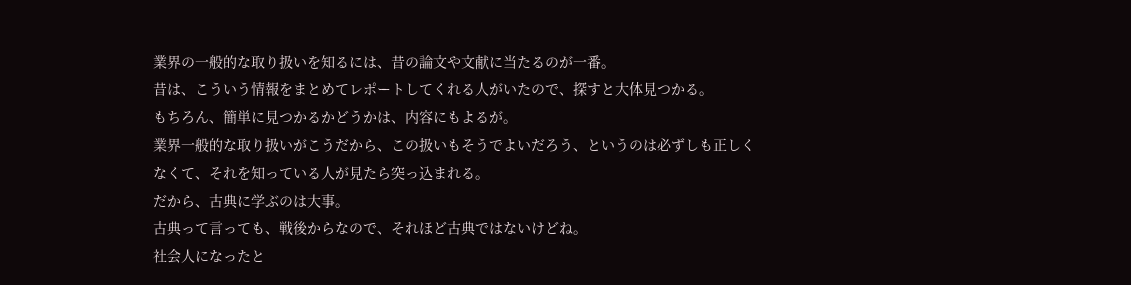業界の一般的な取り扱いを知るには、昔の論文や文献に当たるのが一番。
昔は、こういう情報をまとめてレポートしてくれる人がいたので、探すと大体見つかる。
もちろん、簡単に見つかるかどうかは、内容にもよるが。
業界一般的な取り扱いがこうだから、この扱いもそうでよいだろう、というのは必ずしも正しくなくて、それを知っている人が見たら突っ込まれる。
だから、古典に学ぶのは大事。
古典って言っても、戦後からなので、それほど古典ではないけどね。
社会人になったと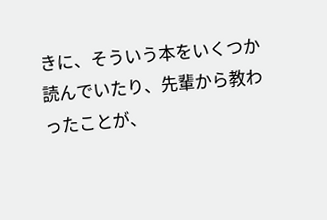きに、そういう本をいくつか読んでいたり、先輩から教わったことが、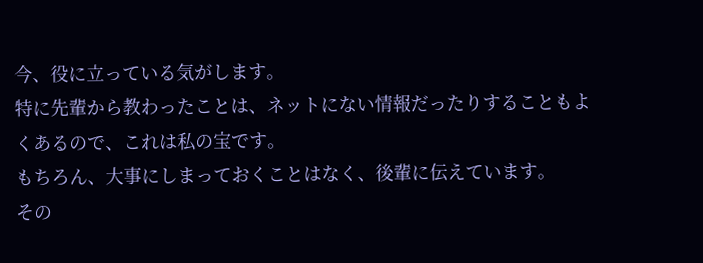今、役に立っている気がします。
特に先輩から教わったことは、ネットにない情報だったりすることもよくあるので、これは私の宝です。
もちろん、大事にしまっておくことはなく、後輩に伝えています。
その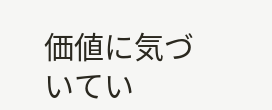価値に気づいてい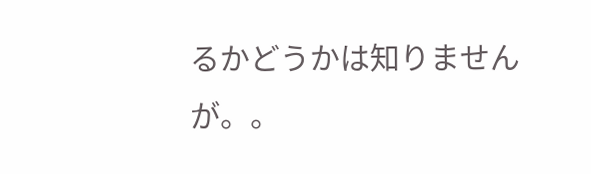るかどうかは知りませんが。。